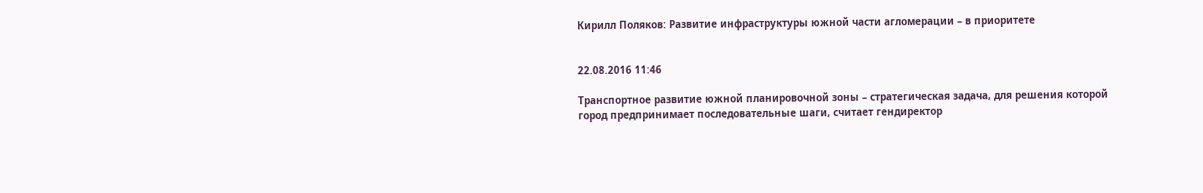Кирилл Поляков: Развитие инфраструктуры южной части агломерации – в приоритете


22.08.2016 11:46

Транспортное развитие южной планировочной зоны – стратегическая задача, для решения которой город предпринимает последовательные шаги, считает гендиректор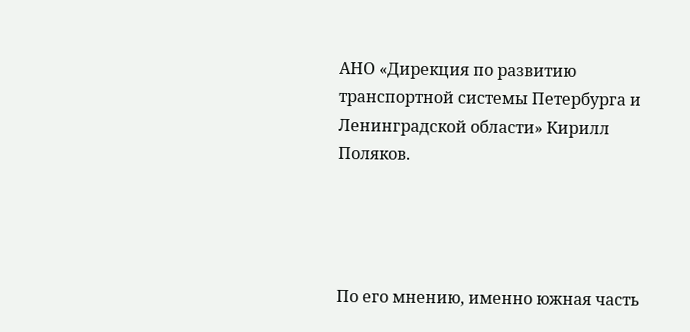АНО «Дирекция по развитию транспортной системы Петербурга и Ленинградской области» Кирилл Поляков.




По его мнению, именно южная часть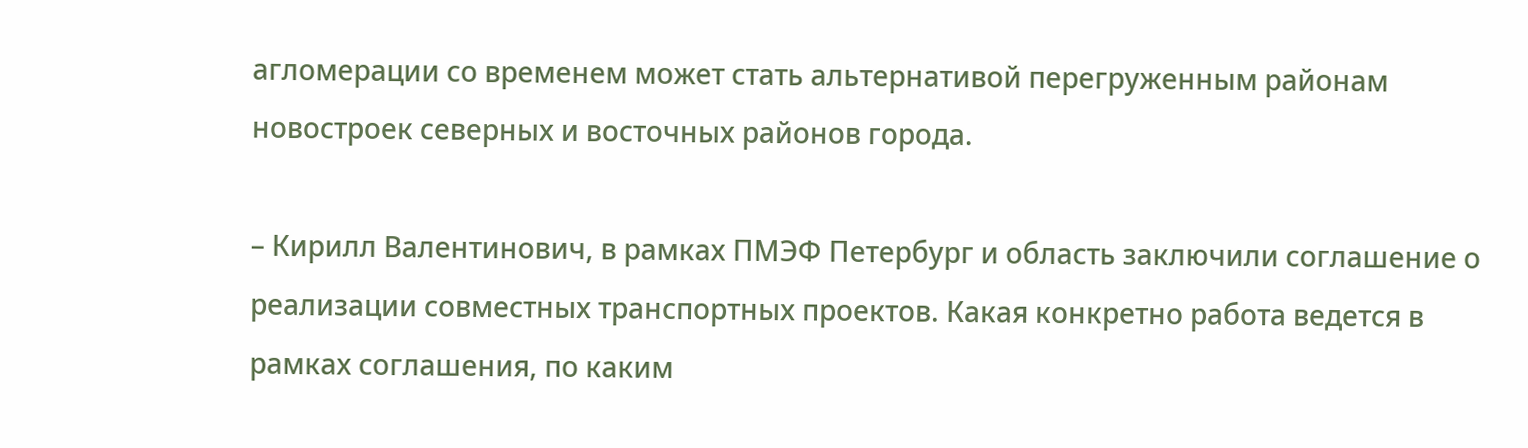агломерации со временем может стать альтернативой перегруженным районам новостроек северных и восточных районов города.

– Кирилл Валентинович, в рамках ПМЭФ Петербург и область заключили соглашение о реализации совместных транспортных проектов. Какая конкретно работа ведется в рамках соглашения, по каким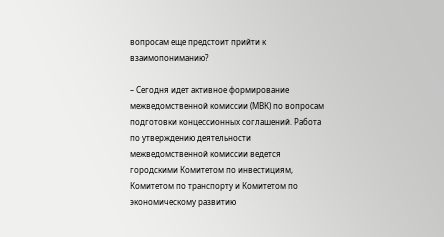вопросам еще предстоит прийти к взаимопониманию?

– Сегодня идет активное формирование межведомственной комиссии (МВК) по вопросам подготовки концессионных соглашений. Работа по утверждению деятельности межведомственной комиссии ведется городскими Комитетом по инвестициям, Комитетом по транспорту и Комитетом по экономическому развитию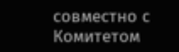совместно с Комитетом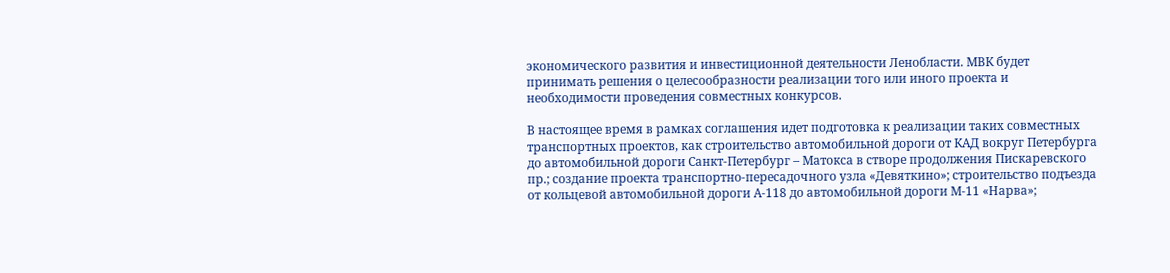экономического развития и инвестиционной деятельности Ленобласти. МВК будет принимать решения о целесообразности реализации того или иного проекта и необходимости проведения совместных конкурсов.

В настоящее время в рамках соглашения идет подготовка к реализации таких совместных транспортных проектов, как строительство автомобильной дороги от КАД вокруг Петербурга до автомобильной дороги Санкт-Петербург – Матокса в створе продолжения Пискаревского пр.; создание проекта транспортно-пересадочного узла «Девяткино»; строительство подъезда от кольцевой автомобильной дороги А-118 до автомобильной дороги М-11 «Нарва»;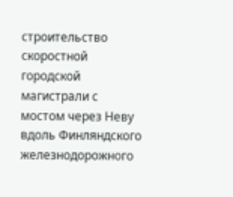строительство скоростной городской магистрали с мостом через Неву вдоль Финляндского железнодорожного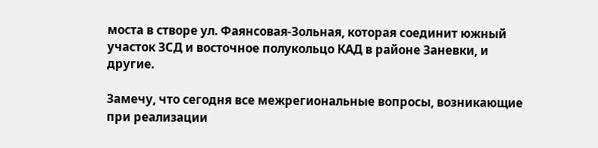моста в створе ул. Фаянсовая-Зольная, которая соединит южный участок ЗСД и восточное полукольцо КАД в районе Заневки, и другие.

Замечу, что сегодня все межрегиональные вопросы, возникающие при реализации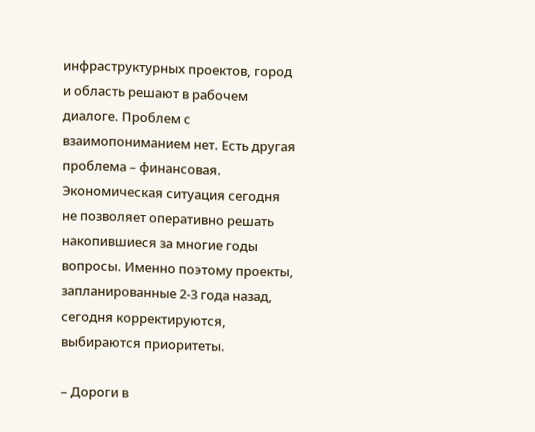инфраструктурных проектов, город и область решают в рабочем диалоге. Проблем с взаимопониманием нет. Есть другая проблема – финансовая. Экономическая ситуация сегодня не позволяет оперативно решать накопившиеся за многие годы вопросы. Именно поэтому проекты, запланированные 2-3 года назад, сегодня корректируются, выбираются приоритеты.

– Дороги в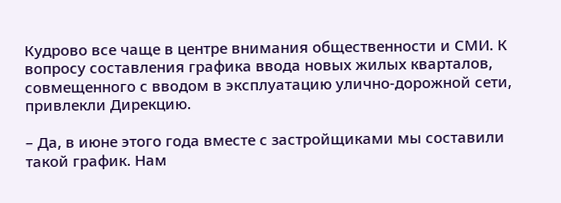Кудрово все чаще в центре внимания общественности и СМИ. К вопросу составления графика ввода новых жилых кварталов, совмещенного с вводом в эксплуатацию улично-дорожной сети, привлекли Дирекцию.

– Да, в июне этого года вместе с застройщиками мы составили такой график. Нам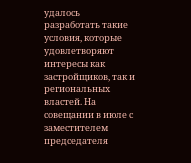удалось разработать такие условия, которые удовлетворяют интересы как застройщиков, так и региональных властей. На совещании в июле с заместителем председателя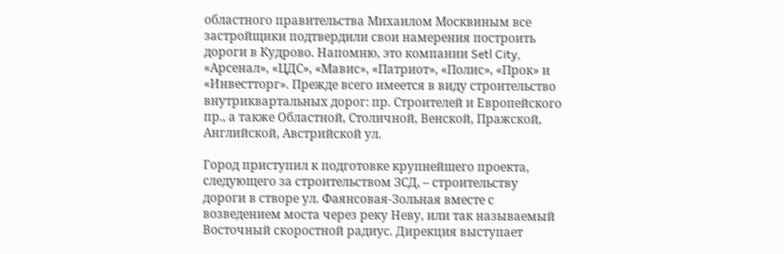областного правительства Михаилом Москвиным все застройщики подтвердили свои намерения построить дороги в Кудрово. Напомню, это компании Setl City, «Арсенал», «ЦДС», «Мавис», «Патриот», «Полис», «Прок» и «Инвестторг». Прежде всего имеется в виду строительство внутриквартальных дорог: пр. Строителей и Европейского пр., а также Областной, Столичной, Венской, Пражской, Английской, Австрийской ул.

Город приступил к подготовке крупнейшего проекта, следующего за строительством ЗСД, – строительству дороги в створе ул. Фаянсовая-Зольная вместе с возведением моста через реку Неву, или так называемый Восточный скоростной радиус. Дирекция выступает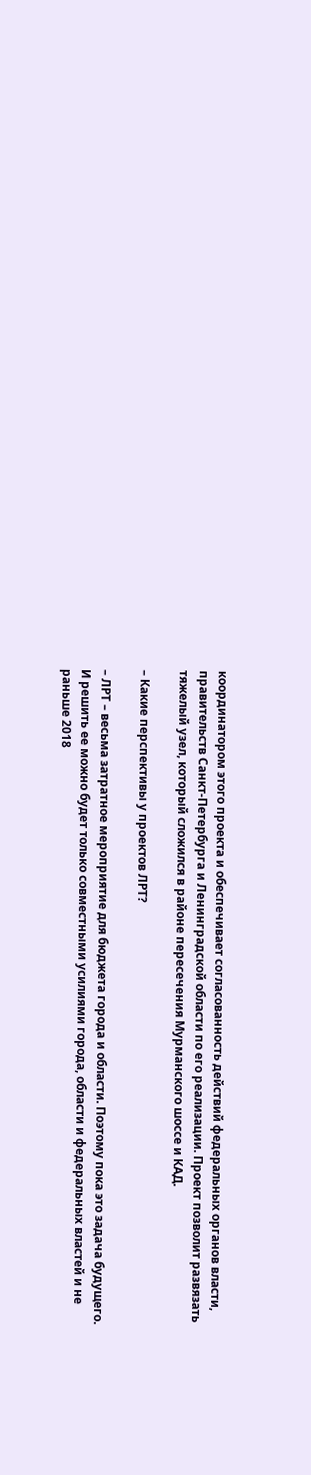координатором этого проекта и обеспечивает согласованность действий федеральных органов власти, правительств Санкт-Петербурга и Ленинградской области по его реализации. Проект позволит развязать тяжелый узел, который сложился в районе пересечения Мурманского шоссе и КАД.

– Какие перспективы у проектов ЛРТ?

– ЛРТ – весьма затратное мероприятие для бюджета города и области. Поэтому пока это задача будущего. И решить ее можно будет только совместными усилиями города, области и федеральных властей и не раньше 2018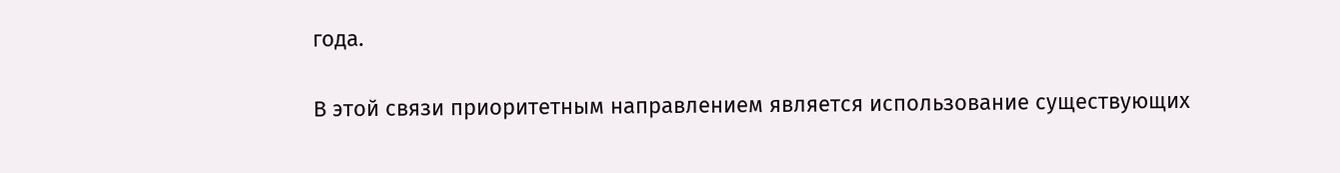года.

В этой связи приоритетным направлением является использование существующих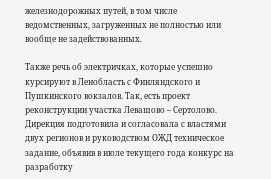железнодорожных путей, в том числе ведомственных, загруженных не полностью или вообще не задействованных.

Также речь об электричках, которые успешно курсируют в Ленобласть с Финляндского и Пушкинского вокзалов. Так, есть проект реконструкции участка Левашово – Сертолово. Дирекция подготовила и согласовала с властями двух регионов и руководством ОЖД техническое задание, объявив в июле текущего года конкурс на разработку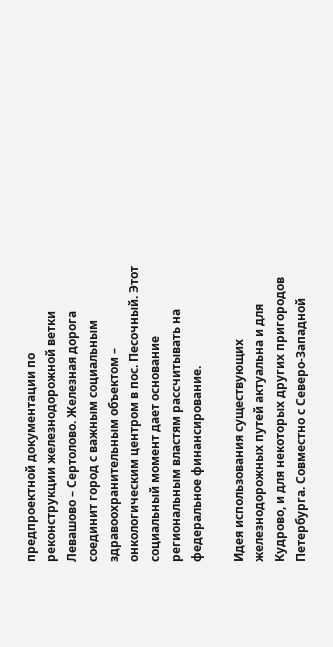предпроектной документации по реконструкции железнодорожной ветки Левашово – Сертолово. Железная дорога соединит город с важным социальным здравоохранительным объектом – онкологическим центром в пос. Песочный. Этот социальный момент дает основание региональным властям рассчитывать на федеральное финансирование.

Идея использования существующих железнодорожных путей актуальна и для Кудрово, и для некоторых других пригородов Петербурга. Совместно с Северо-Западной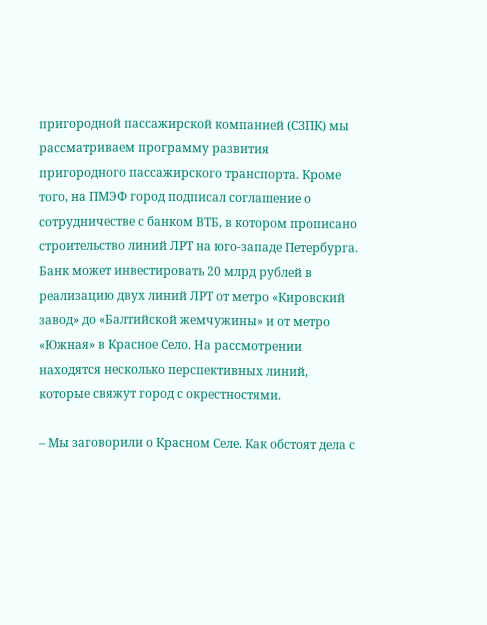пригородной пассажирской компанией (СЗПК) мы рассматриваем программу развития пригородного пассажирского транспорта. Кроме того, на ПМЭФ город подписал соглашение о сотрудничестве с банком ВТБ, в котором прописано строительство линий ЛРТ на юго-западе Петербурга. Банк может инвестировать 20 млрд рублей в реализацию двух линий ЛРТ от метро «Кировский завод» до «Балтийской жемчужины» и от метро «Южная» в Красное Село. На рассмотрении находятся несколько перспективных линий, которые свяжут город с окрестностями.

– Мы заговорили о Красном Селе. Как обстоят дела с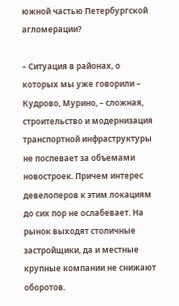южной частью Петербургской агломерации?

– Ситуация в районах, о которых мы уже говорили – Кудрово, Мурино, – сложная, строительство и модернизация транспортной инфраструктуры не поспевает за объемами новостроек. Причем интерес девелоперов к этим локациям до сих пор не ослабевает. На рынок выходят столичные застройщики, да и местные крупные компании не снижают оборотов.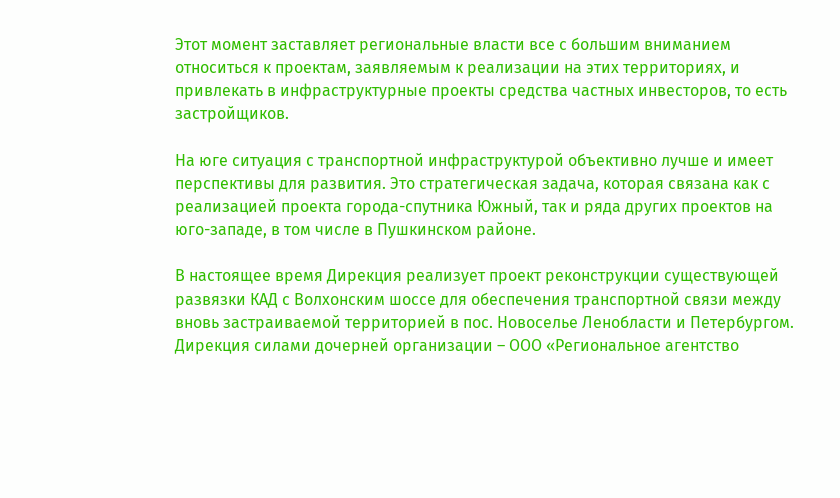Этот момент заставляет региональные власти все с большим вниманием относиться к проектам, заявляемым к реализации на этих территориях, и привлекать в инфраструктурные проекты средства частных инвесторов, то есть застройщиков.

На юге ситуация с транспортной инфраструктурой объективно лучше и имеет перспективы для развития. Это стратегическая задача, которая связана как с реализацией проекта города-спутника Южный, так и ряда других проектов на юго-западе, в том числе в Пушкинском районе.

В настоящее время Дирекция реализует проект реконструкции существующей развязки КАД с Волхонским шоссе для обеспечения транспортной связи между вновь застраиваемой территорией в пос. Новоселье Ленобласти и Петербургом. Дирекция силами дочерней организации – ООО «Региональное агентство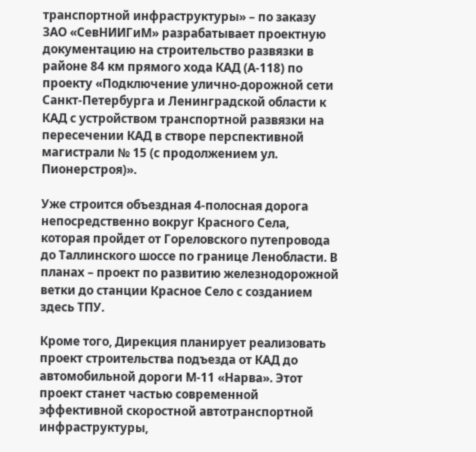транспортной инфраструктуры» – по заказу ЗАО «СевНИИГиМ» разрабатывает проектную документацию на строительство развязки в районе 84 км прямого хода КАД (А-118) по проекту «Подключение улично-дорожной сети Санкт-Петербурга и Ленинградской области к КАД с устройством транспортной развязки на пересечении КАД в створе перспективной магистрали № 15 (с продолжением ул. Пионерстроя)».

Уже строится объездная 4-полосная дорога непосредственно вокруг Красного Села, которая пройдет от Гореловского путепровода до Таллинского шоссе по границе Ленобласти. В планах – проект по развитию железнодорожной ветки до станции Красное Село с созданием здесь ТПУ.

Кроме того, Дирекция планирует реализовать проект строительства подъезда от КАД до автомобильной дороги М-11 «Нарва». Этот проект станет частью современной эффективной скоростной автотранспортной инфраструктуры,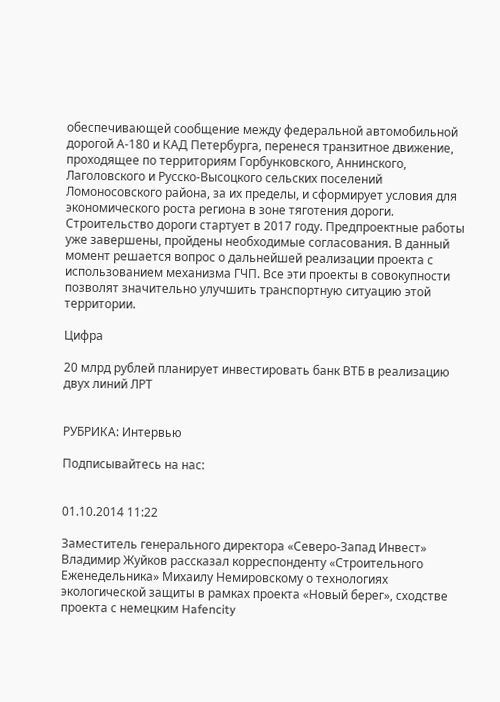обеспечивающей сообщение между федеральной автомобильной дорогой А-180 и КАД Петербурга, перенеся транзитное движение, проходящее по территориям Горбунковского, Аннинского, Лаголовского и Русско-Высоцкого сельских поселений Ломоносовского района, за их пределы, и сформирует условия для экономического роста региона в зоне тяготения дороги. Строительство дороги стартует в 2017 году. Предпроектные работы уже завершены, пройдены необходимые согласования. В данный момент решается вопрос о дальнейшей реализации проекта с использованием механизма ГЧП. Все эти проекты в совокупности позволят значительно улучшить транспортную ситуацию этой территории.

Цифра

20 млрд рублей планирует инвестировать банк ВТБ в реализацию двух линий ЛРТ


РУБРИКА: Интервью

Подписывайтесь на нас:


01.10.2014 11:22

Заместитель генерального директора «Северо-Запад Инвест» Владимир Жуйков рассказал корреспонденту «Строительного Еженедельника» Михаилу Немировскому о технологиях экологической защиты в рамках проекта «Новый берег», сходстве проекта с немецким Hafencity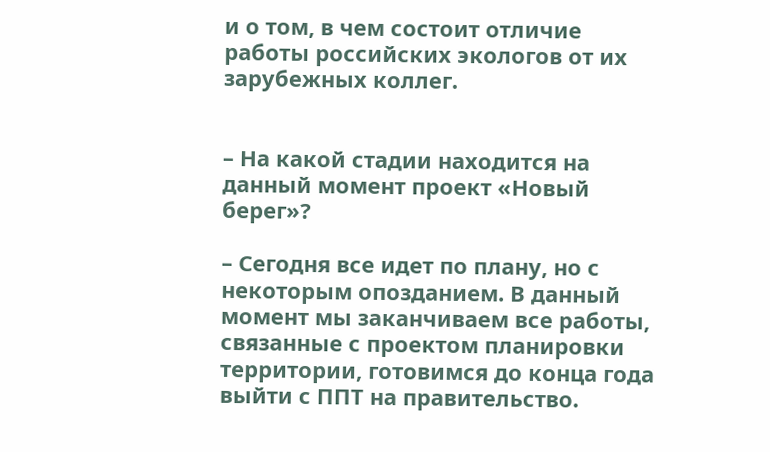и о том, в чем состоит отличие работы российских экологов от их зарубежных коллег.


– На какой стадии находится на данный момент проект «Новый берег»?

– Сегодня все идет по плану, но с некоторым опозданием. В данный момент мы заканчиваем все работы, связанные с проектом планировки территории, готовимся до конца года выйти с ППТ на правительство.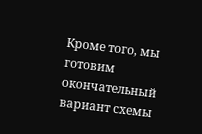Кроме того, мы готовим окончательный вариант схемы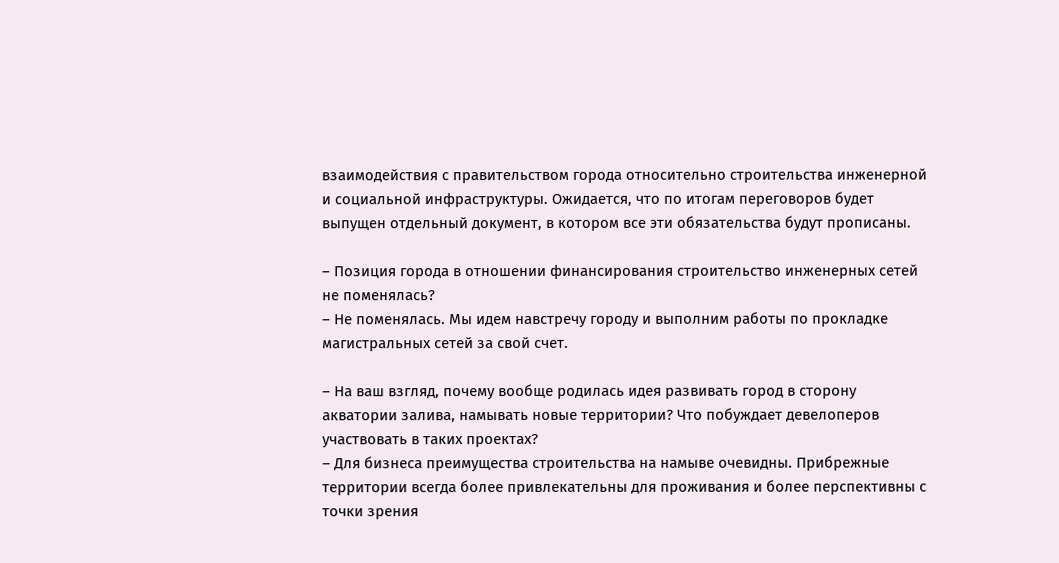взаимодействия с правительством города относительно строительства инженерной и социальной инфраструктуры. Ожидается, что по итогам переговоров будет выпущен отдельный документ, в котором все эти обязательства будут прописаны.

– Позиция города в отношении финансирования строительство инженерных сетей не поменялась?
– Не поменялась. Мы идем навстречу городу и выполним работы по прокладке магистральных сетей за свой счет.

– На ваш взгляд, почему вообще родилась идея развивать город в сторону акватории залива, намывать новые территории? Что побуждает девелоперов участвовать в таких проектах?
– Для бизнеса преимущества строительства на намыве очевидны. Прибрежные территории всегда более привлекательны для проживания и более перспективны с точки зрения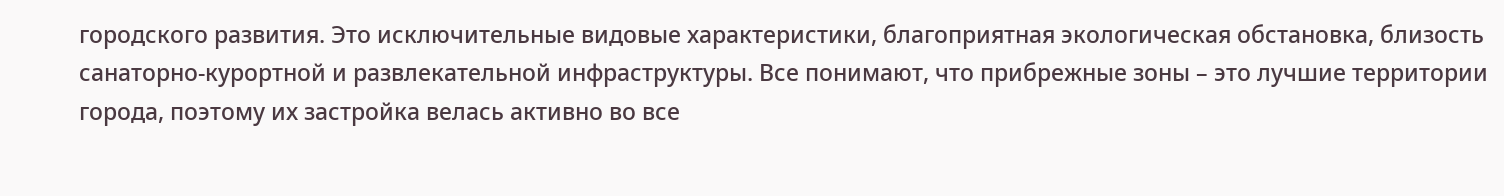городского развития. Это исключительные видовые характеристики, благоприятная экологическая обстановка, близость санаторно-курортной и развлекательной инфраструктуры. Все понимают, что прибрежные зоны – это лучшие территории города, поэтому их застройка велась активно во все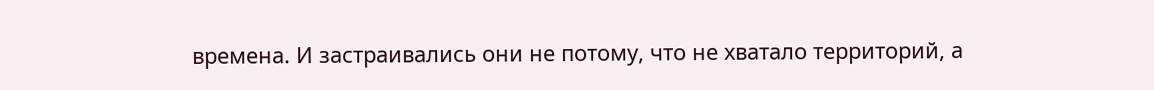времена. И застраивались они не потому, что не хватало территорий, а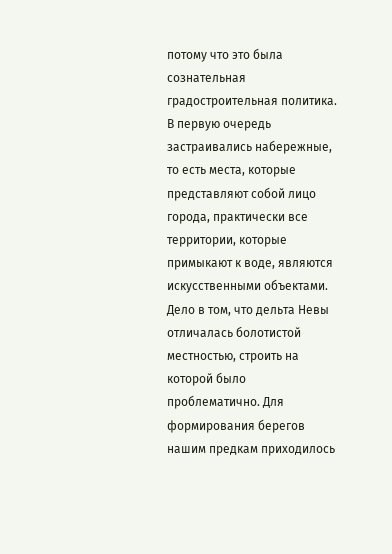потому что это была сознательная градостроительная политика. В первую очередь застраивались набережные, то есть места, которые представляют собой лицо города, практически все территории, которые примыкают к воде, являются искусственными объектами. Дело в том, что дельта Невы отличалась болотистой местностью, строить на которой было проблематично. Для формирования берегов нашим предкам приходилось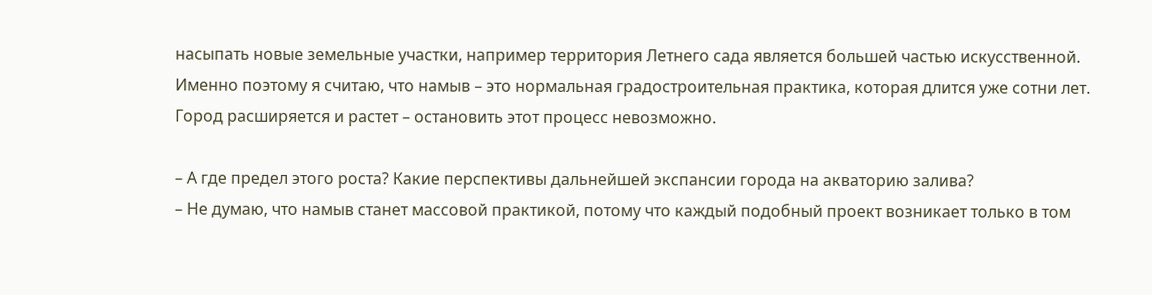насыпать новые земельные участки, например территория Летнего сада является большей частью искусственной. Именно поэтому я считаю, что намыв – это нормальная градостроительная практика, которая длится уже сотни лет. Город расширяется и растет – остановить этот процесс невозможно.

– А где предел этого роста? Какие перспективы дальнейшей экспансии города на акваторию залива?
– Не думаю, что намыв станет массовой практикой, потому что каждый подобный проект возникает только в том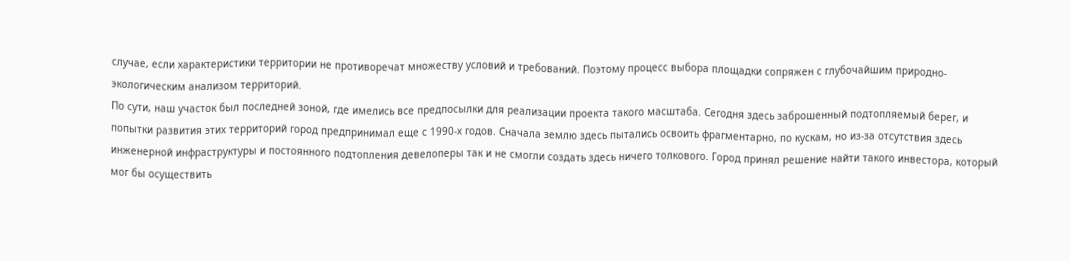случае, если характеристики территории не противоречат множеству условий и требований. Поэтому процесс выбора площадки сопряжен с глубочайшим природно-экологическим анализом территорий.
По сути, наш участок был последней зоной, где имелись все предпосылки для реализации проекта такого масштаба. Сегодня здесь заброшенный подтопляемый берег, и попытки развития этих территорий город предпринимал еще с 1990-х годов. Сначала землю здесь пытались освоить фрагментарно, по кускам, но из-за отсутствия здесь инженерной инфраструктуры и постоянного подтопления девелоперы так и не смогли создать здесь ничего толкового. Город принял решение найти такого инвестора, который мог бы осуществить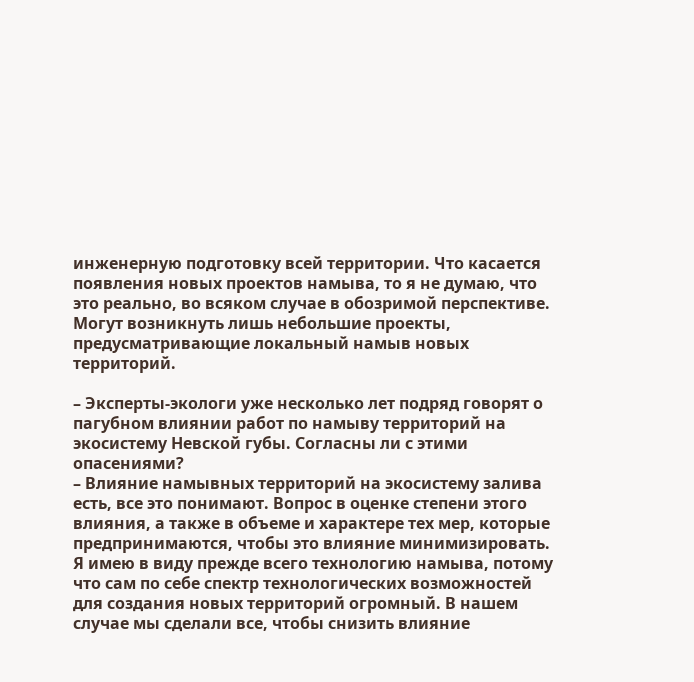инженерную подготовку всей территории. Что касается появления новых проектов намыва, то я не думаю, что это реально, во всяком случае в обозримой перспективе. Могут возникнуть лишь небольшие проекты, предусматривающие локальный намыв новых территорий.

– Эксперты-экологи уже несколько лет подряд говорят о пагубном влиянии работ по намыву территорий на экосистему Невской губы. Согласны ли с этими опасениями?
– Влияние намывных территорий на экосистему залива есть, все это понимают. Вопрос в оценке степени этого влияния, а также в объеме и характере тех мер, которые предпринимаются, чтобы это влияние минимизировать. Я имею в виду прежде всего технологию намыва, потому что сам по себе спектр технологических возможностей для создания новых территорий огромный. В нашем случае мы сделали все, чтобы снизить влияние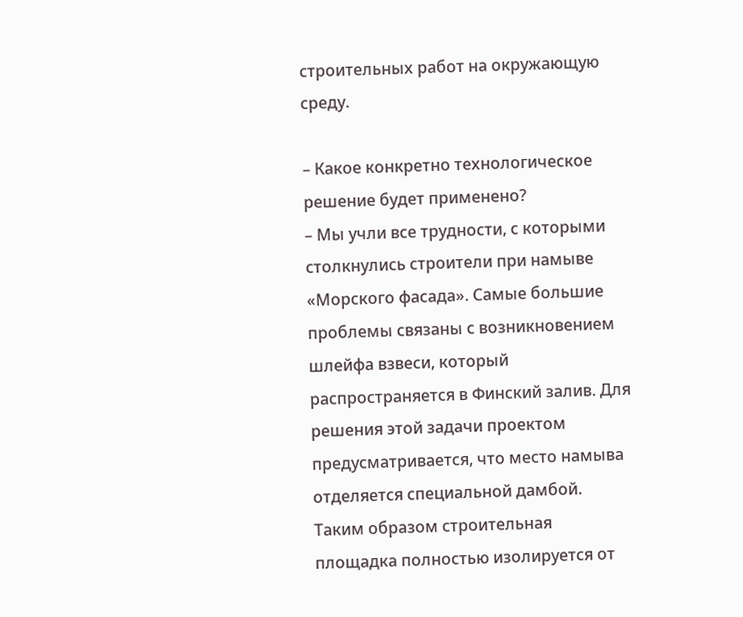строительных работ на окружающую среду.

– Какое конкретно технологическое решение будет применено?
– Мы учли все трудности, с которыми столкнулись строители при намыве «Морского фасада». Самые большие проблемы связаны с возникновением шлейфа взвеси, который распространяется в Финский залив. Для решения этой задачи проектом предусматривается, что место намыва отделяется специальной дамбой. Таким образом строительная площадка полностью изолируется от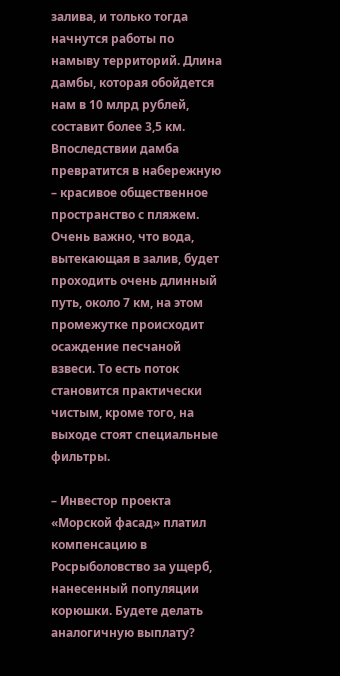залива, и только тогда начнутся работы по намыву территорий. Длина дамбы, которая обойдется нам в 10 млрд рублей, составит более 3,5 км. Впоследствии дамба превратится в набережную – красивое общественное пространство с пляжем. Очень важно, что вода, вытекающая в залив, будет проходить очень длинный путь, около 7 км, на этом промежутке происходит осаждение песчаной взвеси. То есть поток становится практически чистым, кроме того, на выходе стоят специальные фильтры.

– Инвестор проекта «Морской фасад» платил компенсацию в Росрыболовство за ущерб, нанесенный популяции корюшки. Будете делать аналогичную выплату?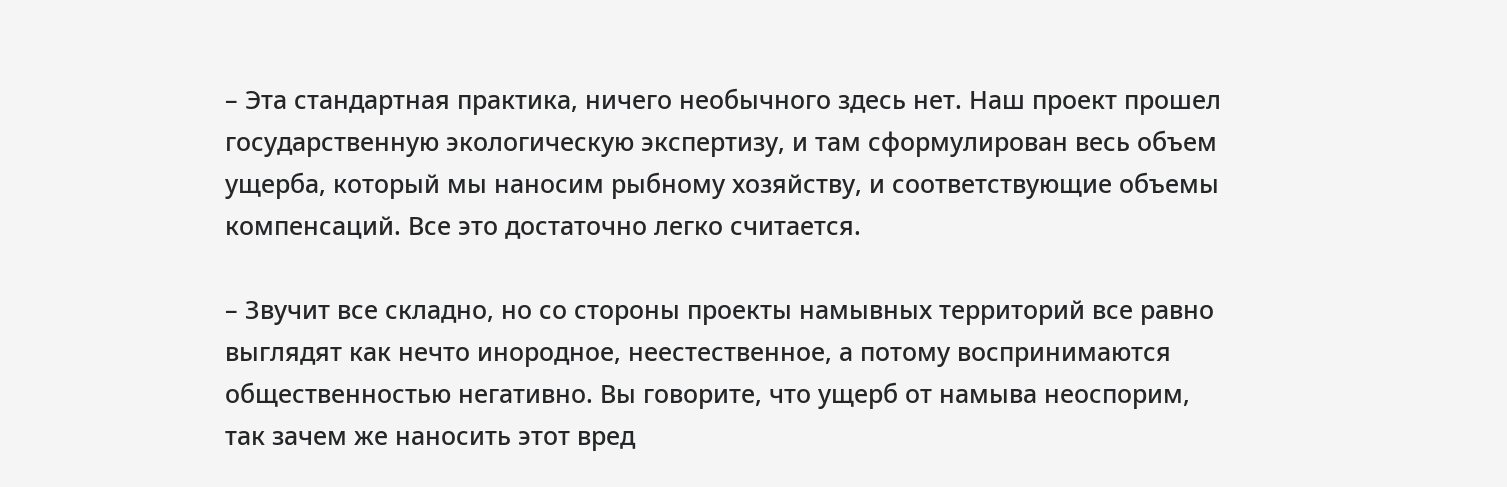– Эта стандартная практика, ничего необычного здесь нет. Наш проект прошел государственную экологическую экспертизу, и там сформулирован весь объем ущерба, который мы наносим рыбному хозяйству, и соответствующие объемы компенсаций. Все это достаточно легко считается.

– Звучит все складно, но со стороны проекты намывных территорий все равно выглядят как нечто инородное, неестественное, а потому воспринимаются общественностью негативно. Вы говорите, что ущерб от намыва неоспорим, так зачем же наносить этот вред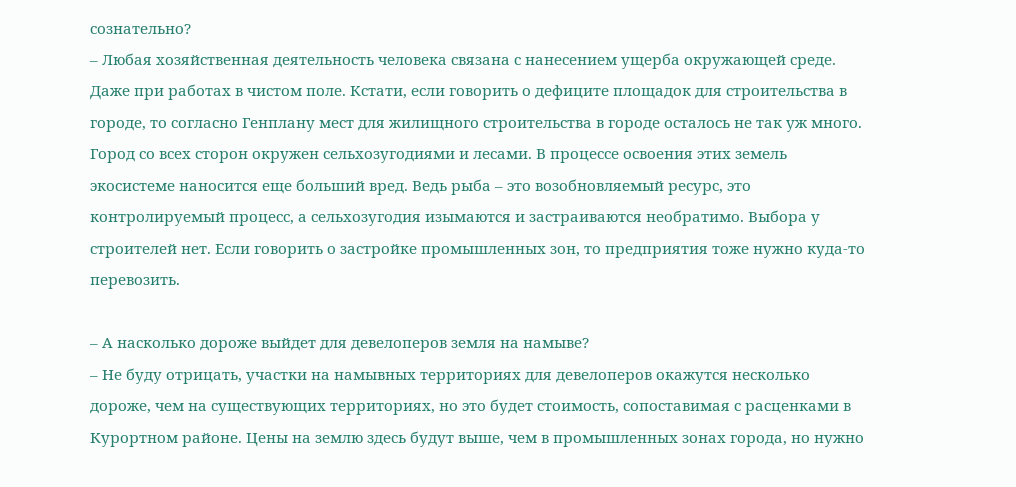сознательно?
– Любая хозяйственная деятельность человека связана с нанесением ущерба окружающей среде. Даже при работах в чистом поле. Кстати, если говорить о дефиците площадок для строительства в городе, то согласно Генплану мест для жилищного строительства в городе осталось не так уж много. Город со всех сторон окружен сельхозугодиями и лесами. В процессе освоения этих земель экосистеме наносится еще больший вред. Ведь рыба – это возобновляемый ресурс, это контролируемый процесс, а сельхозугодия изымаются и застраиваются необратимо. Выбора у строителей нет. Если говорить о застройке промышленных зон, то предприятия тоже нужно куда-то перевозить.

– А насколько дороже выйдет для девелоперов земля на намыве?
– Не буду отрицать, участки на намывных территориях для девелоперов окажутся несколько дороже, чем на существующих территориях, но это будет стоимость, сопоставимая с расценками в Курортном районе. Цены на землю здесь будут выше, чем в промышленных зонах города, но нужно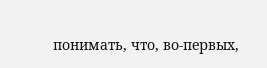понимать, что, во-первых,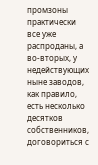промзоны практически все уже распроданы, а во-вторых, у недействующих ныне заводов, как правило, есть несколько десятков собственников, договориться с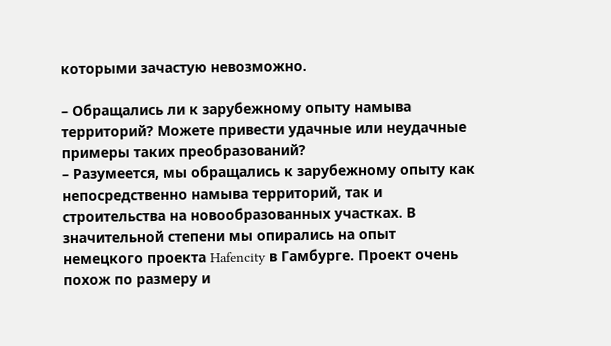которыми зачастую невозможно.

– Обращались ли к зарубежному опыту намыва территорий? Можете привести удачные или неудачные примеры таких преобразований?
– Разумеется, мы обращались к зарубежному опыту как непосредственно намыва территорий, так и строительства на новообразованных участках. В значительной степени мы опирались на опыт немецкого проекта Hafencity в Гамбурге. Проект очень похож по размеру и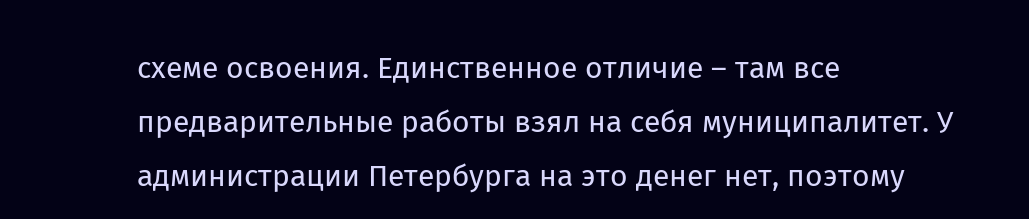схеме освоения. Единственное отличие – там все предварительные работы взял на себя муниципалитет. У администрации Петербурга на это денег нет, поэтому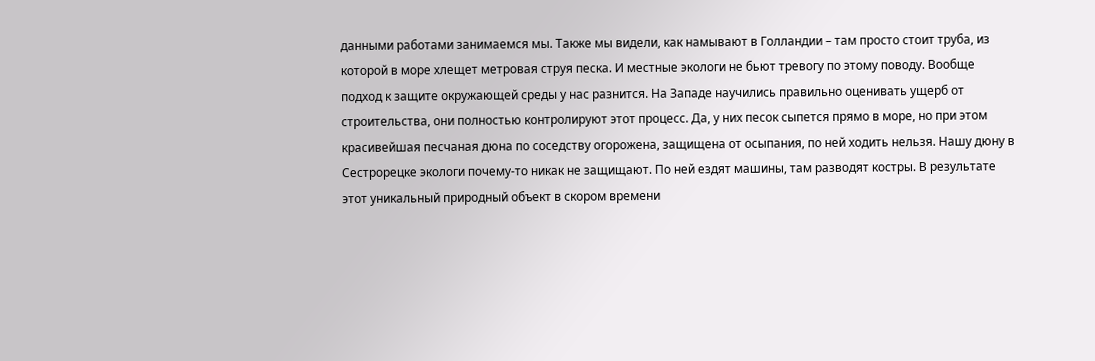данными работами занимаемся мы. Также мы видели, как намывают в Голландии – там просто стоит труба, из которой в море хлещет метровая струя песка. И местные экологи не бьют тревогу по этому поводу. Вообще подход к защите окружающей среды у нас разнится. На Западе научились правильно оценивать ущерб от строительства, они полностью контролируют этот процесс. Да, у них песок сыпется прямо в море, но при этом красивейшая песчаная дюна по соседству огорожена, защищена от осыпания, по ней ходить нельзя. Нашу дюну в Сестрорецке экологи почему-то никак не защищают. По ней ездят машины, там разводят костры. В результате этот уникальный природный объект в скором времени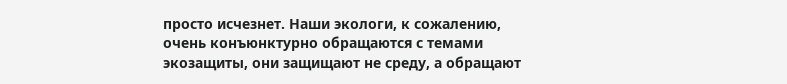просто исчезнет. Наши экологи, к сожалению, очень конъюнктурно обращаются с темами экозащиты, они защищают не среду, а обращают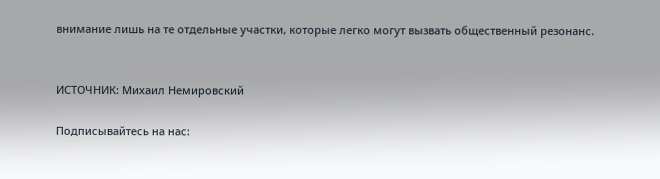внимание лишь на те отдельные участки, которые легко могут вызвать общественный резонанс.


ИСТОЧНИК: Михаил Немировский

Подписывайтесь на нас: